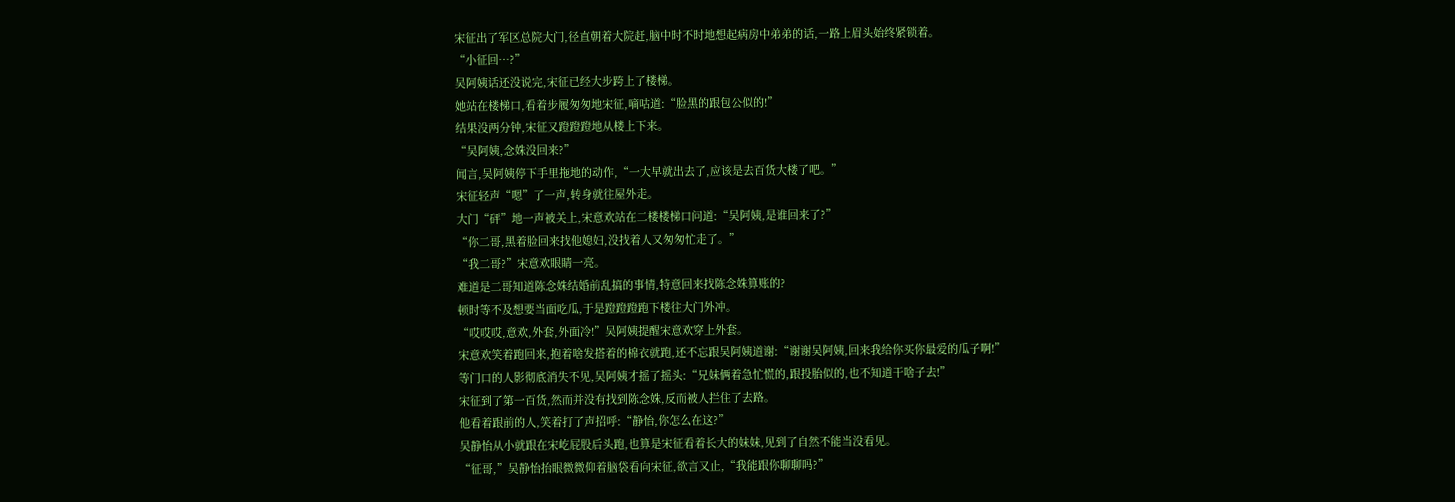宋征出了军区总院大门,径直朝着大院赶,脑中时不时地想起病房中弟弟的话,一路上眉头始终紧锁着。
“小征回…?”
吴阿姨话还没说完,宋征已经大步跨上了楼梯。
她站在楼梯口,看着步履匆匆地宋征,嘀咕道:“脸黑的跟包公似的!”
结果没两分钟,宋征又蹬蹬蹬地从楼上下来。
“吴阿姨,念姝没回来?”
闻言,吴阿姨停下手里拖地的动作,“一大早就出去了,应该是去百货大楼了吧。”
宋征轻声“嗯”了一声,转身就往屋外走。
大门“砰”地一声被关上,宋意欢站在二楼楼梯口问道:“吴阿姨,是谁回来了?”
“你二哥,黑着脸回来找他媳妇,没找着人又匆匆忙走了。”
“我二哥?”宋意欢眼睛一亮。
难道是二哥知道陈念姝结婚前乱搞的事情,特意回来找陈念姝算账的?
顿时等不及想要当面吃瓜,于是蹬蹬蹬跑下楼往大门外冲。
“哎哎哎,意欢,外套,外面冷!”吴阿姨提醒宋意欢穿上外套。
宋意欢笑着跑回来,抱着啥发搭着的棉衣就跑,还不忘跟吴阿姨道谢:“谢谢吴阿姨,回来我给你买你最爱的瓜子啊!”
等门口的人影彻底消失不见,吴阿姨才摇了摇头:“兄妹俩着急忙慌的,跟投胎似的,也不知道干啥子去!”
宋征到了第一百货,然而并没有找到陈念姝,反而被人拦住了去路。
他看着跟前的人,笑着打了声招呼:“静怡,你怎么在这?”
吴静怡从小就跟在宋屹屁股后头跑,也算是宋征看着长大的妹妹,见到了自然不能当没看见。
“征哥,”吴静怡抬眼微微仰着脑袋看向宋征,欲言又止,“我能跟你聊聊吗?”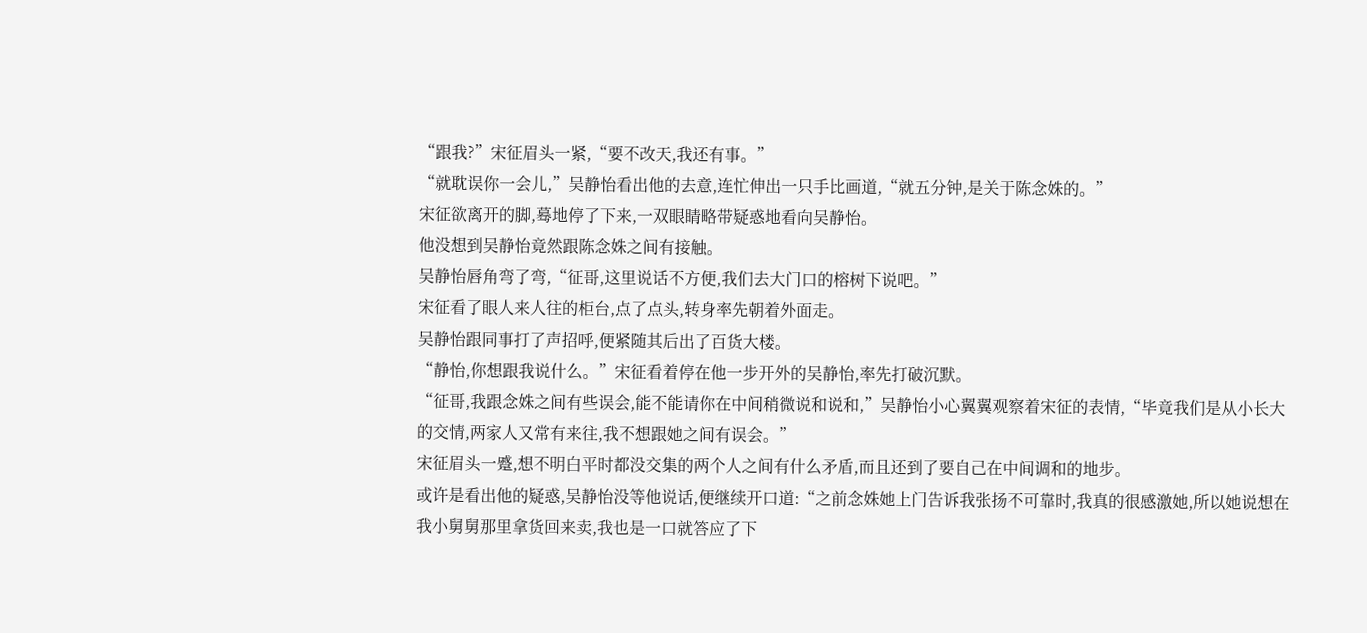“跟我?”宋征眉头一紧,“要不改天,我还有事。”
“就耽误你一会儿,”吴静怡看出他的去意,连忙伸出一只手比画道,“就五分钟,是关于陈念姝的。”
宋征欲离开的脚,蓦地停了下来,一双眼睛略带疑惑地看向吴静怡。
他没想到吴静怡竟然跟陈念姝之间有接触。
吴静怡唇角弯了弯,“征哥,这里说话不方便,我们去大门口的榕树下说吧。”
宋征看了眼人来人往的柜台,点了点头,转身率先朝着外面走。
吴静怡跟同事打了声招呼,便紧随其后出了百货大楼。
“静怡,你想跟我说什么。”宋征看着停在他一步开外的吴静怡,率先打破沉默。
“征哥,我跟念姝之间有些误会,能不能请你在中间稍微说和说和,”吴静怡小心翼翼观察着宋征的表情,“毕竟我们是从小长大的交情,两家人又常有来往,我不想跟她之间有误会。”
宋征眉头一蹙,想不明白平时都没交集的两个人之间有什么矛盾,而且还到了要自己在中间调和的地步。
或许是看出他的疑惑,吴静怡没等他说话,便继续开口道:“之前念姝她上门告诉我张扬不可靠时,我真的很感激她,所以她说想在我小舅舅那里拿货回来卖,我也是一口就答应了下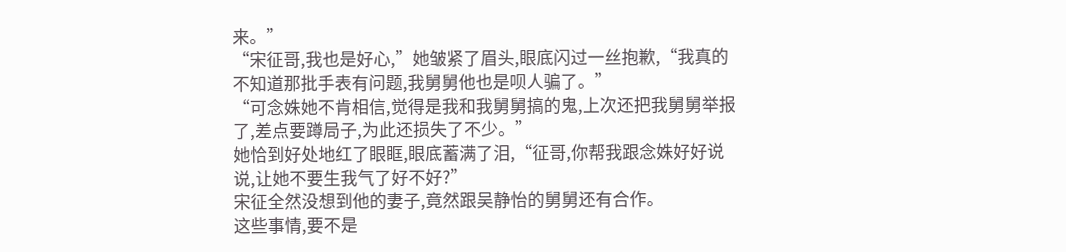来。”
“宋征哥,我也是好心,”她皱紧了眉头,眼底闪过一丝抱歉,“我真的不知道那批手表有问题,我舅舅他也是呗人骗了。”
“可念姝她不肯相信,觉得是我和我舅舅搞的鬼,上次还把我舅舅举报了,差点要蹲局子,为此还损失了不少。”
她恰到好处地红了眼眶,眼底蓄满了泪,“征哥,你帮我跟念姝好好说说,让她不要生我气了好不好?”
宋征全然没想到他的妻子,竟然跟吴静怡的舅舅还有合作。
这些事情,要不是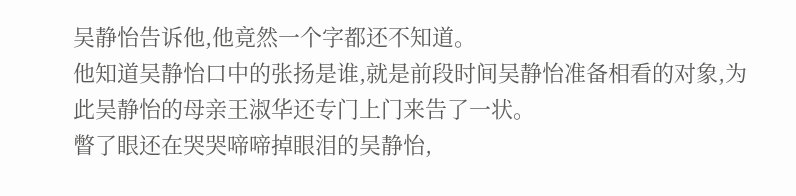吴静怡告诉他,他竟然一个字都还不知道。
他知道吴静怡口中的张扬是谁,就是前段时间吴静怡准备相看的对象,为此吴静怡的母亲王淑华还专门上门来告了一状。
瞥了眼还在哭哭啼啼掉眼泪的吴静怡,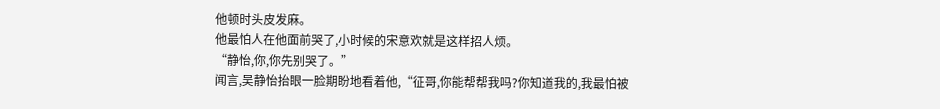他顿时头皮发麻。
他最怕人在他面前哭了,小时候的宋意欢就是这样招人烦。
“静怡,你,你先别哭了。”
闻言,吴静怡抬眼一脸期盼地看着他,“征哥,你能帮帮我吗?你知道我的,我最怕被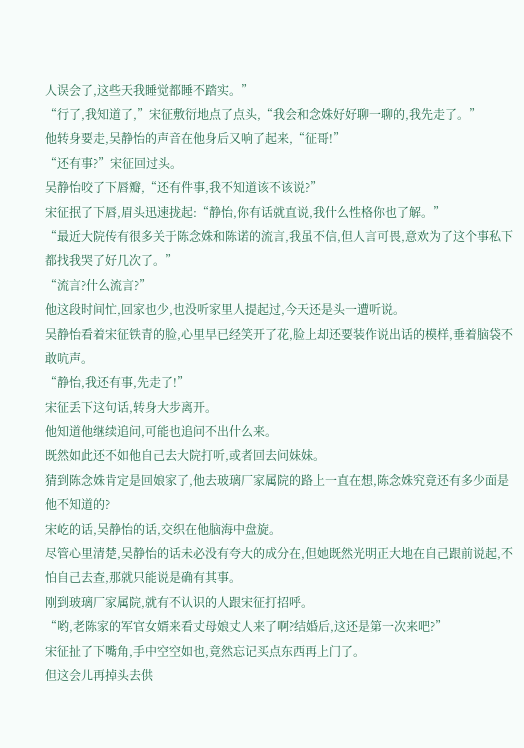人误会了,这些天我睡觉都睡不踏实。”
“行了,我知道了,”宋征敷衍地点了点头,“我会和念姝好好聊一聊的,我先走了。”
他转身要走,吴静怡的声音在他身后又响了起来,“征哥!”
“还有事?”宋征回过头。
吴静怡咬了下唇瓣,“还有件事,我不知道该不该说?”
宋征抿了下唇,眉头迅速拢起:“静怡,你有话就直说,我什么性格你也了解。”
“最近大院传有很多关于陈念姝和陈诺的流言,我虽不信,但人言可畏,意欢为了这个事私下都找我哭了好几次了。”
“流言?什么流言?”
他这段时间忙,回家也少,也没听家里人提起过,今天还是头一遭听说。
吴静怡看着宋征铁青的脸,心里早已经笑开了花,脸上却还要装作说出话的模样,垂着脑袋不敢吭声。
“静怡,我还有事,先走了!”
宋征丢下这句话,转身大步离开。
他知道他继续追问,可能也追问不出什么来。
既然如此还不如他自己去大院打听,或者回去问妹妹。
猜到陈念姝肯定是回娘家了,他去玻璃厂家属院的路上一直在想,陈念姝究竟还有多少面是他不知道的?
宋屹的话,吴静怡的话,交织在他脑海中盘旋。
尽管心里清楚,吴静怡的话未必没有夸大的成分在,但她既然光明正大地在自己跟前说起,不怕自己去查,那就只能说是确有其事。
刚到玻璃厂家属院,就有不认识的人跟宋征打招呼。
“哟,老陈家的军官女婿来看丈母娘丈人来了啊?结婚后,这还是第一次来吧?”
宋征扯了下嘴角,手中空空如也,竟然忘记买点东西再上门了。
但这会儿再掉头去供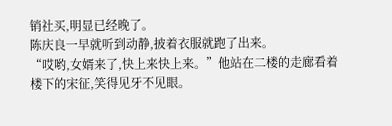销社买,明显已经晚了。
陈庆良一早就听到动静,披着衣服就跑了出来。
“哎哟,女婿来了,快上来快上来。”他站在二楼的走廊看着楼下的宋征,笑得见牙不见眼。